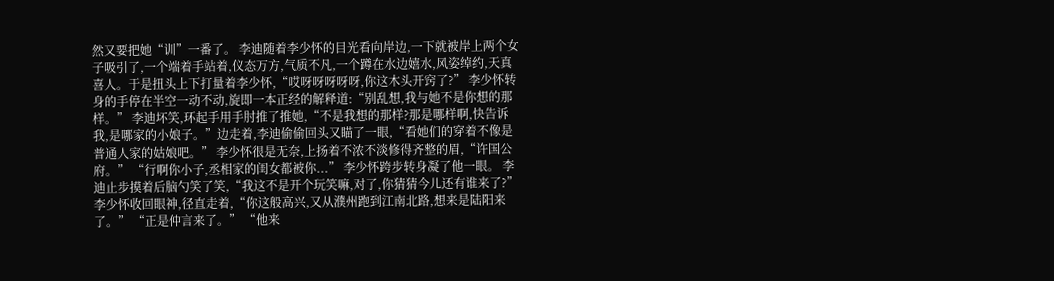然又要把她“训”一番了。 李迪随着李少怀的目光看向岸边,一下就被岸上两个女子吸引了,一个端着手站着,仪态万方,气质不凡,一个蹲在水边嬉水,风姿绰约,天真喜人。于是扭头上下打量着李少怀,“哎呀呀呀呀呀,你这木头开窍了?” 李少怀转身的手停在半空一动不动,旋即一本正经的解释道:“别乱想,我与她不是你想的那样。” 李迪坏笑,环起手用手肘推了推她,“不是我想的那样?那是哪样啊,快告诉我,是哪家的小娘子。”边走着,李迪偷偷回头又瞄了一眼,“看她们的穿着不像是普通人家的姑娘吧。” 李少怀很是无奈,上扬着不浓不淡修得齐整的眉,“许国公府。” “行啊你小子,丞相家的闺女都被你...” 李少怀跨步转身凝了他一眼。 李迪止步摸着后脑勺笑了笑,“我这不是开个玩笑嘛,对了,你猜猜今儿还有谁来了?” 李少怀收回眼神,径直走着,“你这般高兴,又从濮州跑到江南北路,想来是陆阳来了。” “正是仲言来了。” “他来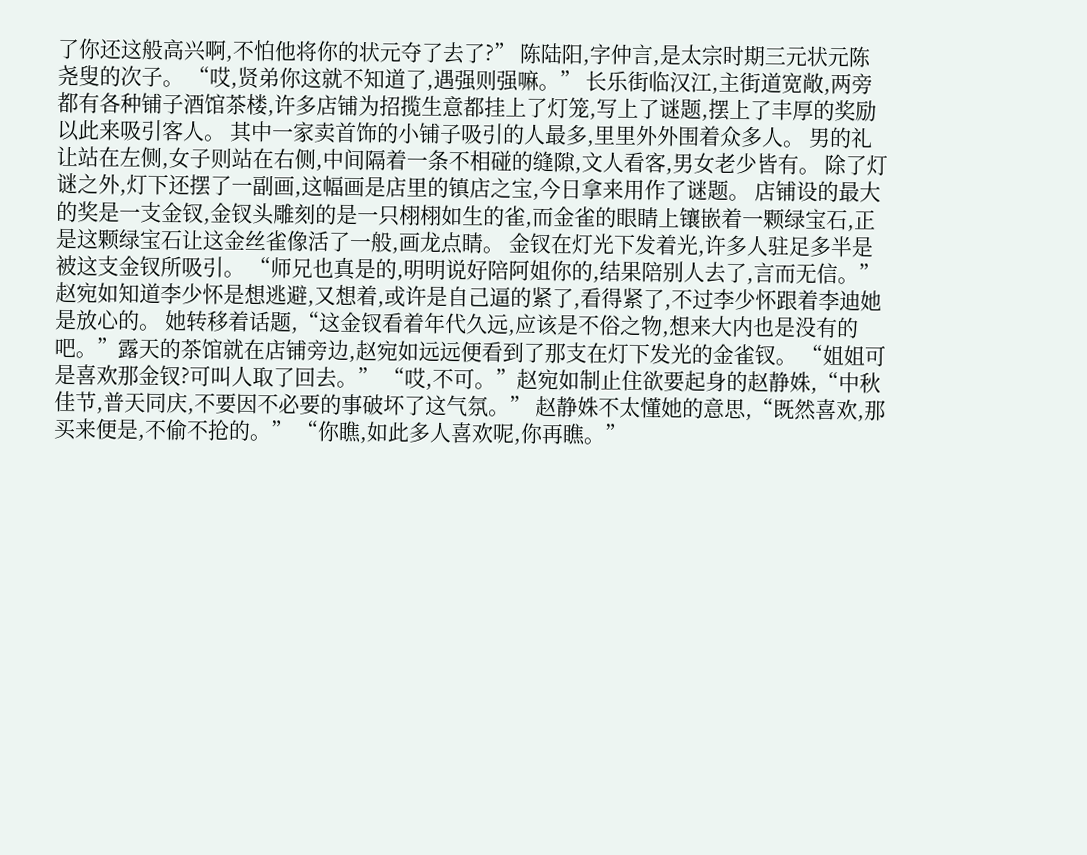了你还这般高兴啊,不怕他将你的状元夺了去了?” 陈陆阳,字仲言,是太宗时期三元状元陈尧叟的次子。 “哎,贤弟你这就不知道了,遇强则强嘛。” 长乐街临汉江,主街道宽敞,两旁都有各种铺子酒馆茶楼,许多店铺为招揽生意都挂上了灯笼,写上了谜题,摆上了丰厚的奖励以此来吸引客人。 其中一家卖首饰的小铺子吸引的人最多,里里外外围着众多人。 男的礼让站在左侧,女子则站在右侧,中间隔着一条不相碰的缝隙,文人看客,男女老少皆有。 除了灯谜之外,灯下还摆了一副画,这幅画是店里的镇店之宝,今日拿来用作了谜题。 店铺设的最大的奖是一支金钗,金钗头雕刻的是一只栩栩如生的雀,而金雀的眼睛上镶嵌着一颗绿宝石,正是这颗绿宝石让这金丝雀像活了一般,画龙点睛。 金钗在灯光下发着光,许多人驻足多半是被这支金钗所吸引。 “师兄也真是的,明明说好陪阿姐你的,结果陪别人去了,言而无信。” 赵宛如知道李少怀是想逃避,又想着,或许是自己逼的紧了,看得紧了,不过李少怀跟着李迪她是放心的。 她转移着话题,“这金钗看着年代久远,应该是不俗之物,想来大内也是没有的吧。”露天的茶馆就在店铺旁边,赵宛如远远便看到了那支在灯下发光的金雀钗。 “姐姐可是喜欢那金钗?可叫人取了回去。” “哎,不可。”赵宛如制止住欲要起身的赵静姝,“中秋佳节,普天同庆,不要因不必要的事破坏了这气氛。” 赵静姝不太懂她的意思,“既然喜欢,那买来便是,不偷不抢的。” “你瞧,如此多人喜欢呢,你再瞧。”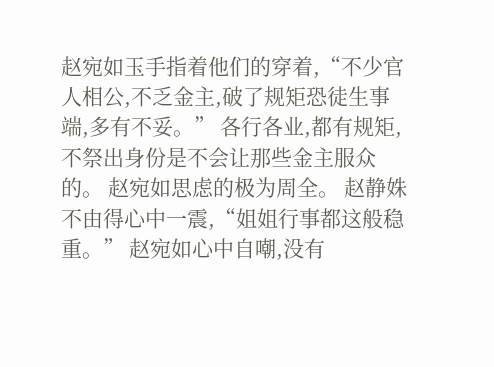赵宛如玉手指着他们的穿着,“不少官人相公,不乏金主,破了规矩恐徒生事端,多有不妥。” 各行各业,都有规矩,不祭出身份是不会让那些金主服众的。 赵宛如思虑的极为周全。 赵静姝不由得心中一震,“姐姐行事都这般稳重。” 赵宛如心中自嘲,没有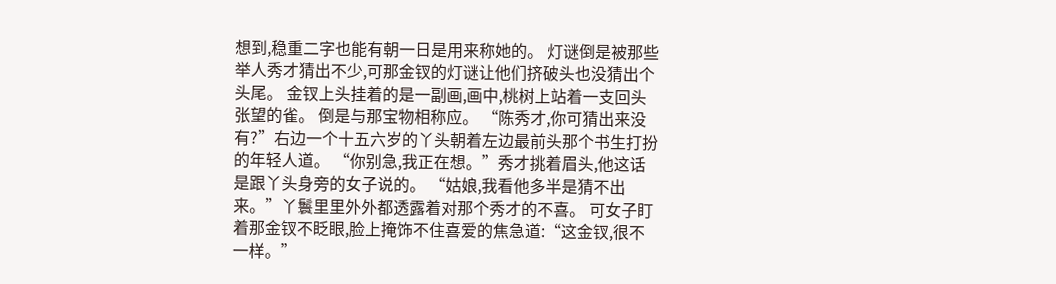想到,稳重二字也能有朝一日是用来称她的。 灯谜倒是被那些举人秀才猜出不少,可那金钗的灯谜让他们挤破头也没猜出个头尾。 金钗上头挂着的是一副画,画中,桃树上站着一支回头张望的雀。 倒是与那宝物相称应。 “陈秀才,你可猜出来没有?”右边一个十五六岁的丫头朝着左边最前头那个书生打扮的年轻人道。 “你别急,我正在想。”秀才挑着眉头,他这话是跟丫头身旁的女子说的。 “姑娘,我看他多半是猜不出来。”丫鬟里里外外都透露着对那个秀才的不喜。 可女子盯着那金钗不眨眼,脸上掩饰不住喜爱的焦急道:“这金钗,很不一样。”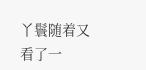丫鬟随着又看了一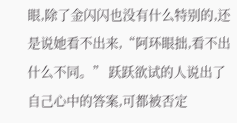眼,除了金闪闪也没有什么特别的,还是说她看不出来,“阿环眼拙,看不出什么不同。” 跃跃欲试的人说出了自己心中的答案,可都被否定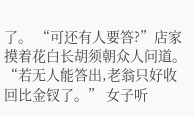了。 “可还有人要答?”店家摸着花白长胡须朝众人问道。 “若无人能答出,老翁只好收回比金钗了。” 女子听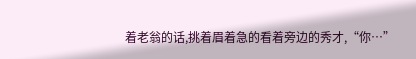着老翁的话,挑着眉着急的看着旁边的秀才,“你…”